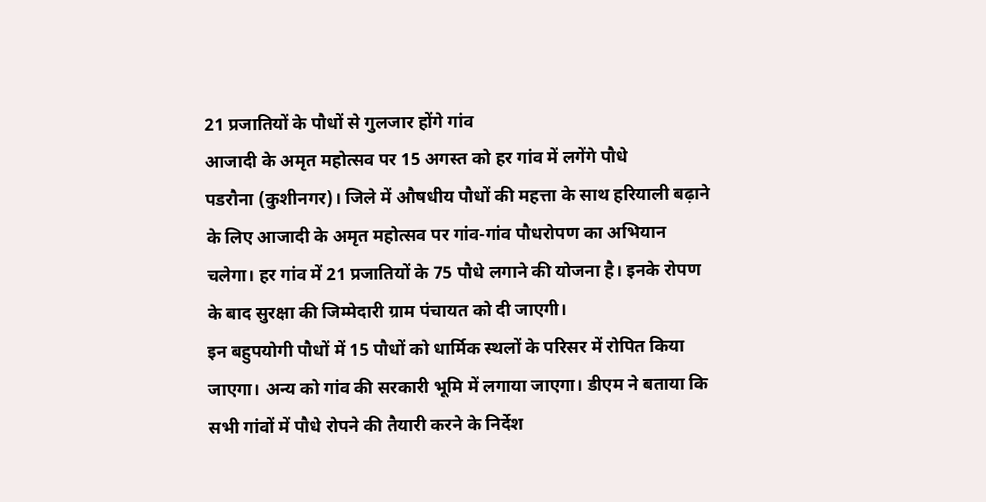21 प्रजातियों के पौधों से गुलजार होंगे गांव
आजादी के अमृत महोत्सव पर 15 अगस्त को हर गांव में लगेंगे पौधे
पडरौना (कुशीनगर)। जिले में औषधीय पौधों की महत्ता के साथ हरियाली बढ़ाने के लिए आजादी के अमृत महोत्सव पर गांव-गांव पौधरोपण का अभियान चलेगा। हर गांव में 21 प्रजातियों के 75 पौधे लगाने की योजना है। इनके रोपण के बाद सुरक्षा की जिम्मेदारी ग्राम पंचायत को दी जाएगी।
इन बहुपयोगी पौधों में 15 पौधों को धार्मिक स्थलों के परिसर में रोपित किया जाएगा। अन्य को गांव की सरकारी भूमि में लगाया जाएगा। डीएम ने बताया कि सभी गांवों में पौधे रोपने की तैयारी करने के निर्देश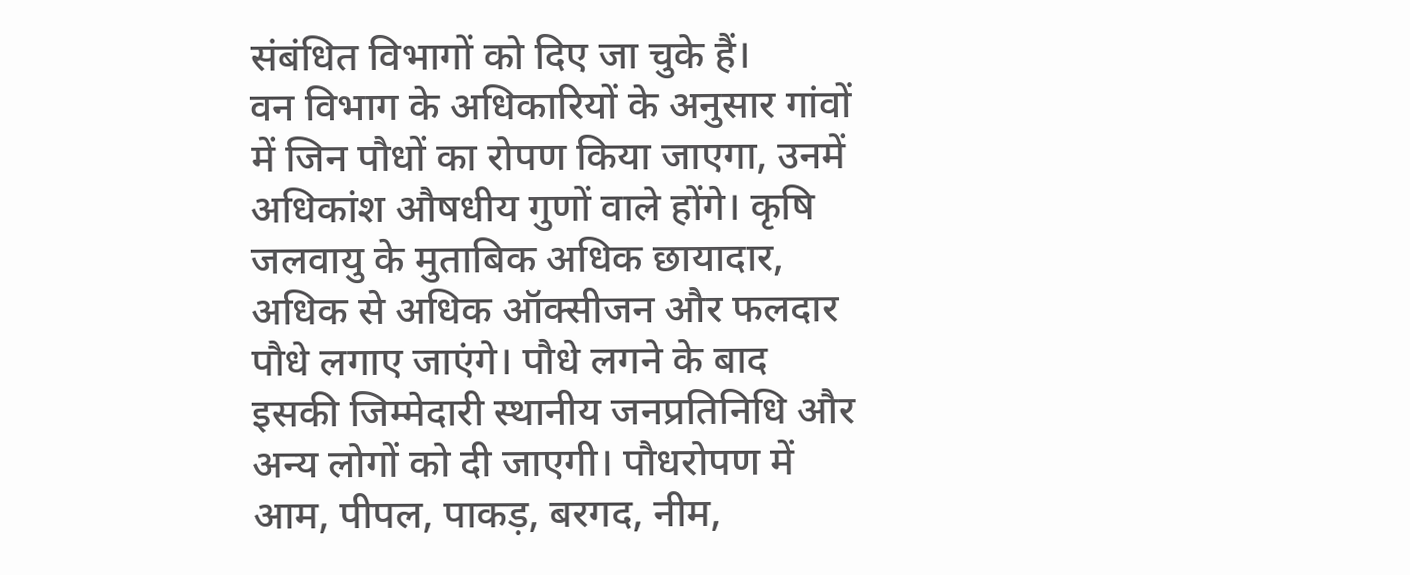संबंधित विभागों को दिए जा चुके हैं।
वन विभाग के अधिकारियों के अनुसार गांवों में जिन पौधों का रोपण किया जाएगा, उनमें अधिकांश औषधीय गुणों वाले होंगे। कृषि जलवायु के मुताबिक अधिक छायादार, अधिक से अधिक ऑक्सीजन और फलदार पौधे लगाए जाएंगे। पौधे लगने के बाद इसकी जिम्मेदारी स्थानीय जनप्रतिनिधि और अन्य लोगों को दी जाएगी। पौधरोपण में आम, पीपल, पाकड़, बरगद, नीम,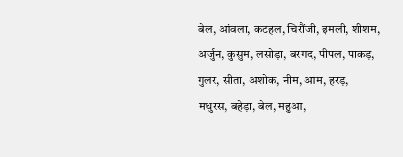बेल, आंवला, कटहल, चिरौंजी, इमली, शीशम, अर्जुन, कुसुम, लसोड़ा, बरगद, पीपल, पाकड़, गुलर, सीता, अशोक, नीम, आम, हरड़, मधुरस, बहेड़ा, बेल, महुआ,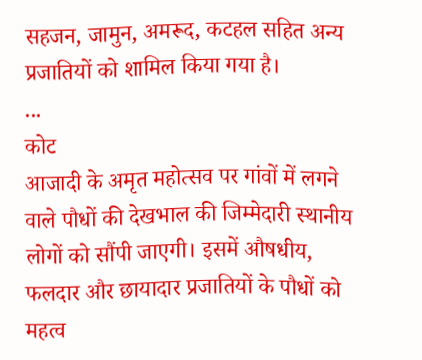सहजन, जामुन, अमरूद, कटहल सहित अन्य प्रजातियों को शामिल किया गया है।
...
कोट
आजादी के अमृत महोत्सव पर गांवों में लगने वाले पौधों की देखभाल की जिम्मेदारी स्थानीय लोगों को सौंपी जाएगी। इसमें औषधीय, फलदार और छायादार प्रजातियों के पौधों को महत्व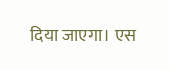दिया जाएगा। एस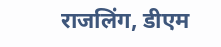राजलिंग, डीएम